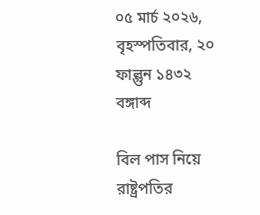০৫ মার্চ ২০২৬, বৃহস্পতিবার, ২০ ফাল্গুন ১৪৩২ বঙ্গাব্দ

বিল পাস নিয়ে রাষ্ট্রপতির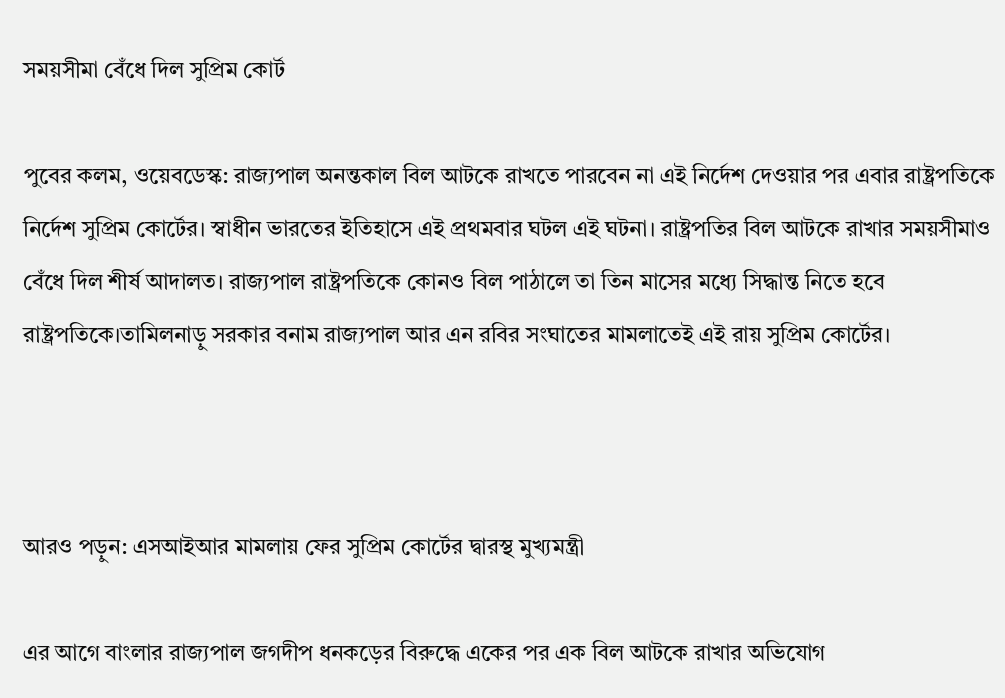সময়সীমা বেঁধে দিল সুপ্রিম কোর্ট

পুবের কলম, ওয়েবডেস্ক: রাজ্যপাল অনন্তকাল বিল আটকে রাখতে পারবেন না এই নির্দেশ দেওয়ার পর এবার রাষ্ট্রপতিকে নির্দেশ সুপ্রিম কোর্টের। স্বাধীন ভারতের ইতিহাসে এই প্রথমবার ঘটল এই ঘটনা। রাষ্ট্রপতির বিল আটকে রাখার সময়সীমাও বেঁধে দিল শীর্ষ আদালত। রাজ্যপাল রাষ্ট্রপতিকে কোনও বিল পাঠালে তা তিন মাসের মধ্যে সিদ্ধান্ত নিতে হবে রাষ্ট্রপতিকে।তামিলনাড়ু সরকার বনাম রাজ্যপাল আর এন রবির সংঘাতের মামলাতেই এই রায় সুপ্রিম কোর্টের।



আরও পড়ুন: এসআইআর মামলায় ফের সুপ্রিম কোর্টের দ্বারস্থ মুখ্যমন্ত্রী

এর আগে বাংলার রাজ্যপাল জগদীপ ধনকড়ের বিরুদ্ধে একের পর এক বিল আটকে রাখার অভিযোগ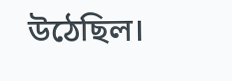উঠেছিল।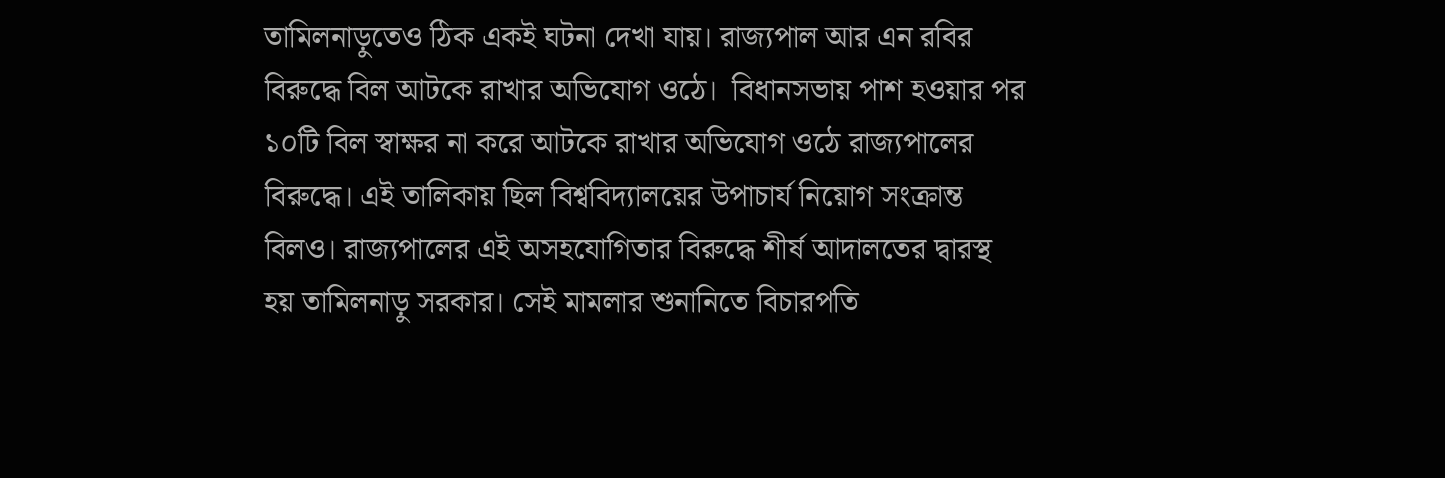তামিলনাড়ুতেও ঠিক একই ঘটনা দেখা যায়। রাজ্যপাল আর এন রবির বিরুদ্ধে বিল আটকে রাখার অভিযোগ ওঠে।  বিধানসভায় পাশ হওয়ার পর ১০টি বিল স্বাক্ষর না করে আটকে রাখার অভিযোগ ওঠে রাজ্যপালের বিরুদ্ধে। এই তালিকায় ছিল বিশ্ববিদ্যালয়ের উপাচার্য নিয়োগ সংক্রান্ত বিলও। রাজ্যপালের এই অসহযোগিতার বিরুদ্ধে শীর্ষ আদালতের দ্বারস্থ হয় তামিলনাড়ু সরকার। সেই মামলার শুনানিতে বিচারপতি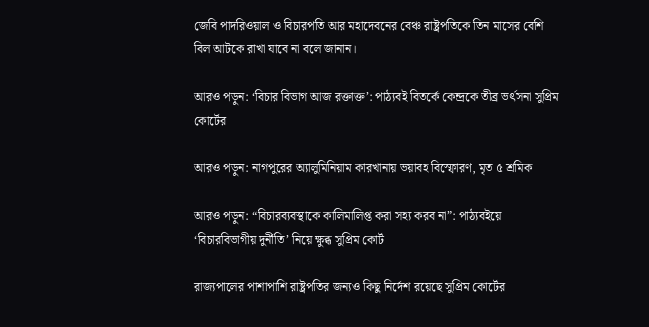জেবি পাদরিওয়াল ও বিচারপতি আর মহাদেবনের বেঞ্চ রাষ্ট্রপতিকে তিন মাসের বেশি বিল আটকে রাখা যাবে না বলে জানান।

আরও পড়ুন: ‘বিচার বিভাগ আজ রক্তাক্ত’: পাঠ্যবই বিতর্কে কেন্দ্রকে তীব্র ভর্ৎসনা সুপ্রিম কোর্টের

আরও পড়ুন: নাগপুরের অ্যালুমিনিয়াম কারখানায় ভয়াবহ বিস্ফোরণ, মৃত ৫ শ্রমিক

আরও পড়ুন: “বিচারব্যবস্থাকে কালিমালিপ্ত করা সহ্য করব না”: পাঠ্যবইয়ে ‘বিচারবিভাগীয় দুর্নীতি’ নিয়ে ক্ষুব্ধ সুপ্রিম কোর্ট

রাজ্যপালের পাশাপাশি রাষ্ট্রপতির জন্যও কিছু নির্দেশ রয়েছে সুপ্রিম কোর্টের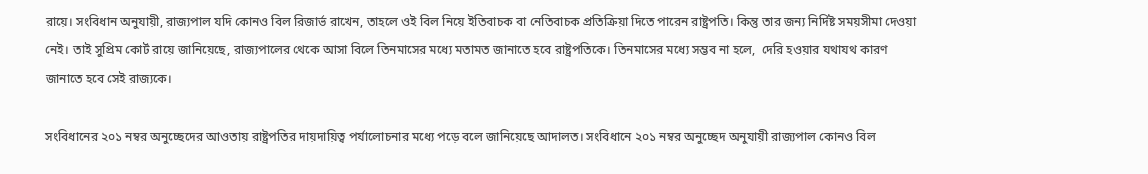রায়ে। সংবিধান অনুযায়ী, রাজ্যপাল যদি কোনও বিল রিজার্ভ রাখেন, তাহলে ওই বিল নিয়ে ইতিবাচক বা নেতিবাচক প্রতিক্রিয়া দিতে পারেন রাষ্ট্রপতি। কিন্তু তার জন্য নির্দিষ্ট সময়সীমা দেওয়া নেই। তাই সুপ্রিম কোর্ট রায়ে জানিয়েছে, রাজ্যপালের থেকে আসা বিলে তিনমাসের মধ্যে মতামত জানাতে হবে রাষ্ট্রপতিকে। তিনমাসের মধ্যে সম্ভব না হলে,  দেরি হওয়ার যথাযথ কারণ জানাতে হবে সেই রাজ্যকে।

সংবিধানের ২০১ নম্বর অনুচ্ছেদের আওতায় রাষ্ট্রপতির দায়দায়িত্ব পর্যালোচনার মধ্যে পড়ে বলে জানিয়েছে আদালত। সংবিধানে ২০১ নম্বর অনুচ্ছেদ অনুযায়ী রাজ্যপাল কোনও বিল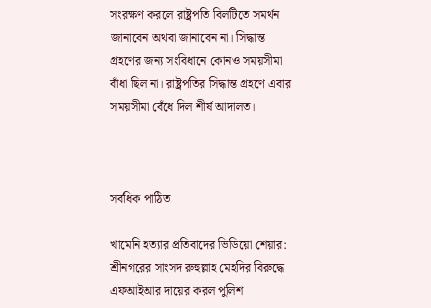সংরক্ষণ করলে রাষ্ট্রপতি বিলটিতে সমর্থন জানাবেন অথবা জানাবেন না। সিদ্ধান্ত গ্রহণের জন্য সংবিধানে কোনও সময়সীমা বাঁধা ছিল না। রাষ্ট্রপতির সিদ্ধান্ত গ্রহণে এবার সময়সীমা বেঁধে দিল শীর্ষ আদালত।



সর্বধিক পাঠিত

খামেনি হত্যার প্রতিবাদের ভিডিয়ো শেয়ার: শ্রীনগরের সাংসদ রুহুল্লাহ মেহদির বিরুদ্ধে এফআইআর দায়ের করল পুলিশ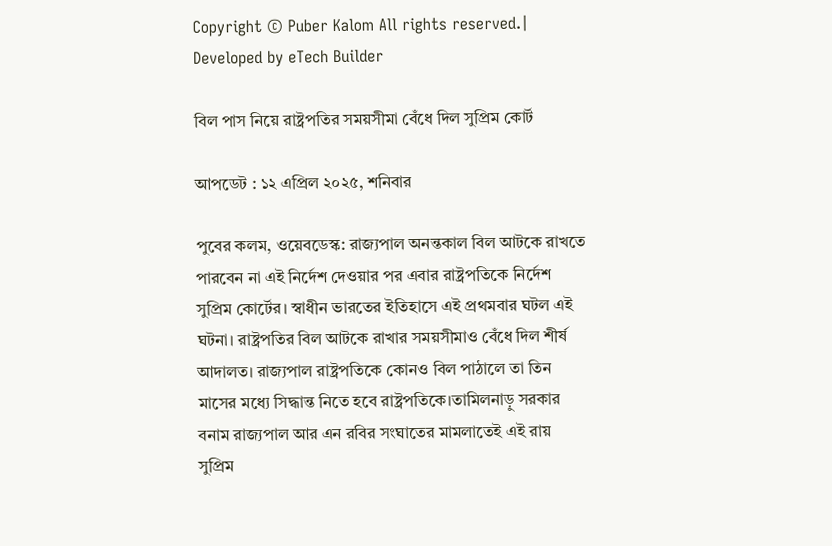Copyright © Puber Kalom All rights reserved.| Developed by eTech Builder

বিল পাস নিয়ে রাষ্ট্রপতির সময়সীমা বেঁধে দিল সুপ্রিম কোর্ট

আপডেট : ১২ এপ্রিল ২০২৫, শনিবার

পুবের কলম, ওয়েবডেস্ক: রাজ্যপাল অনন্তকাল বিল আটকে রাখতে পারবেন না এই নির্দেশ দেওয়ার পর এবার রাষ্ট্রপতিকে নির্দেশ সুপ্রিম কোর্টের। স্বাধীন ভারতের ইতিহাসে এই প্রথমবার ঘটল এই ঘটনা। রাষ্ট্রপতির বিল আটকে রাখার সময়সীমাও বেঁধে দিল শীর্ষ আদালত। রাজ্যপাল রাষ্ট্রপতিকে কোনও বিল পাঠালে তা তিন মাসের মধ্যে সিদ্ধান্ত নিতে হবে রাষ্ট্রপতিকে।তামিলনাড়ু সরকার বনাম রাজ্যপাল আর এন রবির সংঘাতের মামলাতেই এই রায় সুপ্রিম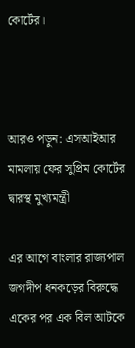কোর্টের।



আরও পড়ুন: এসআইআর মামলায় ফের সুপ্রিম কোর্টের দ্বারস্থ মুখ্যমন্ত্রী

এর আগে বাংলার রাজ্যপাল জগদীপ ধনকড়ের বিরুদ্ধে একের পর এক বিল আটকে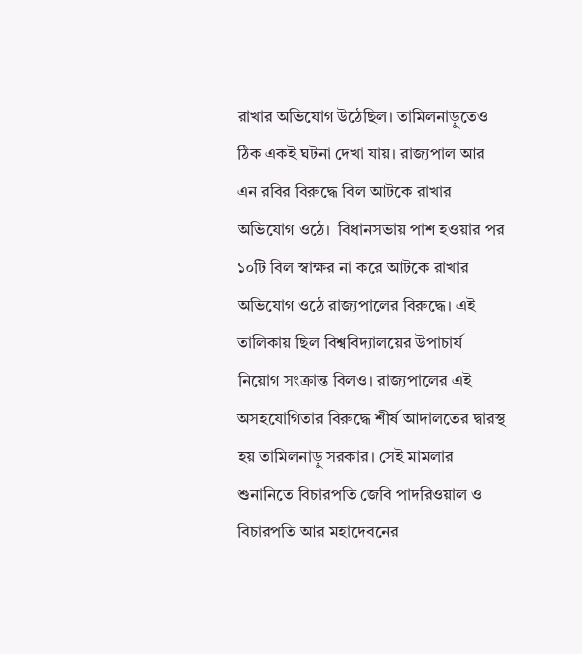রাখার অভিযোগ উঠেছিল। তামিলনাড়ুতেও ঠিক একই ঘটনা দেখা যায়। রাজ্যপাল আর এন রবির বিরুদ্ধে বিল আটকে রাখার অভিযোগ ওঠে।  বিধানসভায় পাশ হওয়ার পর ১০টি বিল স্বাক্ষর না করে আটকে রাখার অভিযোগ ওঠে রাজ্যপালের বিরুদ্ধে। এই তালিকায় ছিল বিশ্ববিদ্যালয়ের উপাচার্য নিয়োগ সংক্রান্ত বিলও। রাজ্যপালের এই অসহযোগিতার বিরুদ্ধে শীর্ষ আদালতের দ্বারস্থ হয় তামিলনাড়ু সরকার। সেই মামলার শুনানিতে বিচারপতি জেবি পাদরিওয়াল ও বিচারপতি আর মহাদেবনের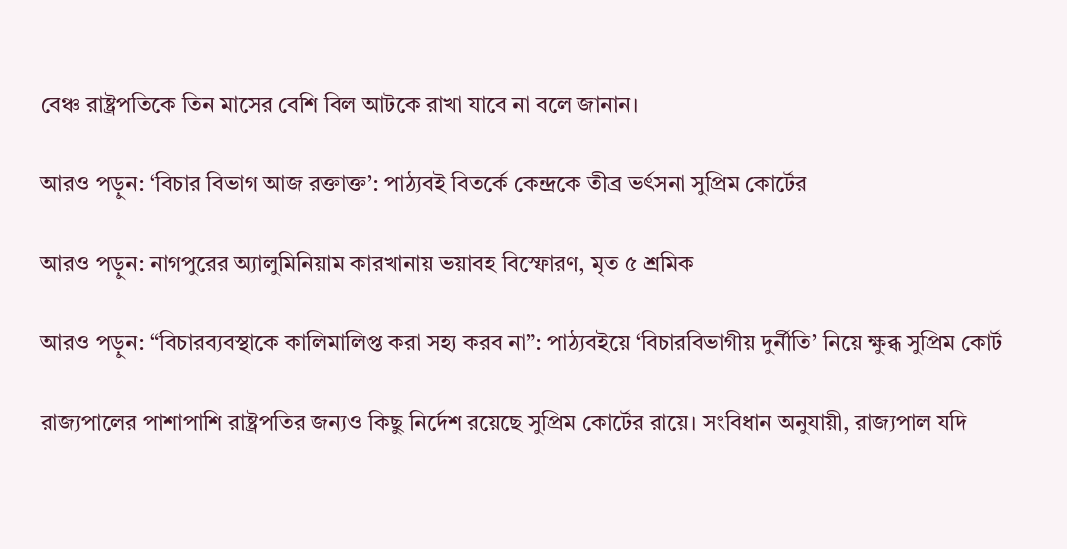বেঞ্চ রাষ্ট্রপতিকে তিন মাসের বেশি বিল আটকে রাখা যাবে না বলে জানান।

আরও পড়ুন: ‘বিচার বিভাগ আজ রক্তাক্ত’: পাঠ্যবই বিতর্কে কেন্দ্রকে তীব্র ভর্ৎসনা সুপ্রিম কোর্টের

আরও পড়ুন: নাগপুরের অ্যালুমিনিয়াম কারখানায় ভয়াবহ বিস্ফোরণ, মৃত ৫ শ্রমিক

আরও পড়ুন: “বিচারব্যবস্থাকে কালিমালিপ্ত করা সহ্য করব না”: পাঠ্যবইয়ে ‘বিচারবিভাগীয় দুর্নীতি’ নিয়ে ক্ষুব্ধ সুপ্রিম কোর্ট

রাজ্যপালের পাশাপাশি রাষ্ট্রপতির জন্যও কিছু নির্দেশ রয়েছে সুপ্রিম কোর্টের রায়ে। সংবিধান অনুযায়ী, রাজ্যপাল যদি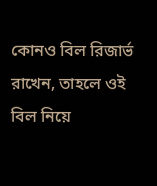কোনও বিল রিজার্ভ রাখেন, তাহলে ওই বিল নিয়ে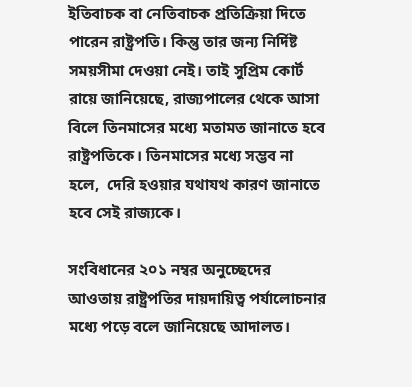ইতিবাচক বা নেতিবাচক প্রতিক্রিয়া দিতে পারেন রাষ্ট্রপতি। কিন্তু তার জন্য নির্দিষ্ট সময়সীমা দেওয়া নেই। তাই সুপ্রিম কোর্ট রায়ে জানিয়েছে, রাজ্যপালের থেকে আসা বিলে তিনমাসের মধ্যে মতামত জানাতে হবে রাষ্ট্রপতিকে। তিনমাসের মধ্যে সম্ভব না হলে,  দেরি হওয়ার যথাযথ কারণ জানাতে হবে সেই রাজ্যকে।

সংবিধানের ২০১ নম্বর অনুচ্ছেদের আওতায় রাষ্ট্রপতির দায়দায়িত্ব পর্যালোচনার মধ্যে পড়ে বলে জানিয়েছে আদালত।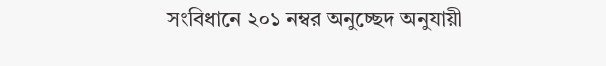সংবিধানে ২০১ নম্বর অনুচ্ছেদ অনুযায়ী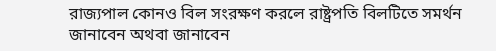রাজ্যপাল কোনও বিল সংরক্ষণ করলে রাষ্ট্রপতি বিলটিতে সমর্থন জানাবেন অথবা জানাবেন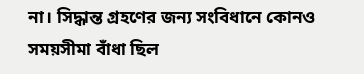না। সিদ্ধান্ত গ্রহণের জন্য সংবিধানে কোনও সময়সীমা বাঁধা ছিল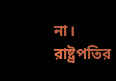না। রাষ্ট্রপতির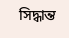সিদ্ধান্ত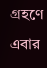গ্রহণে এবার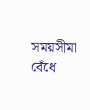সময়সীমা বেঁধে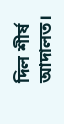দিল শীর্ষ আদালত।